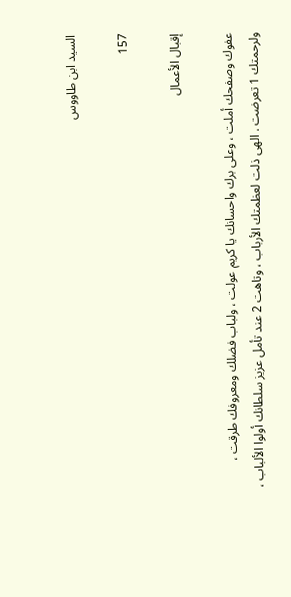السيد ابن طاووس

157

إقبال الأعمال

عفوك وصفحك أملت ، وعلى برك واحسانك يا كريم عولت ، ولباب فضلك ومعروفك طرقت ، ولرحمتك 1 تعرضت . الهى ذلت لعظمتك الأرباب ، وتاهت 2 عند تأمل عزيز سلطانك أولوا الألباب ،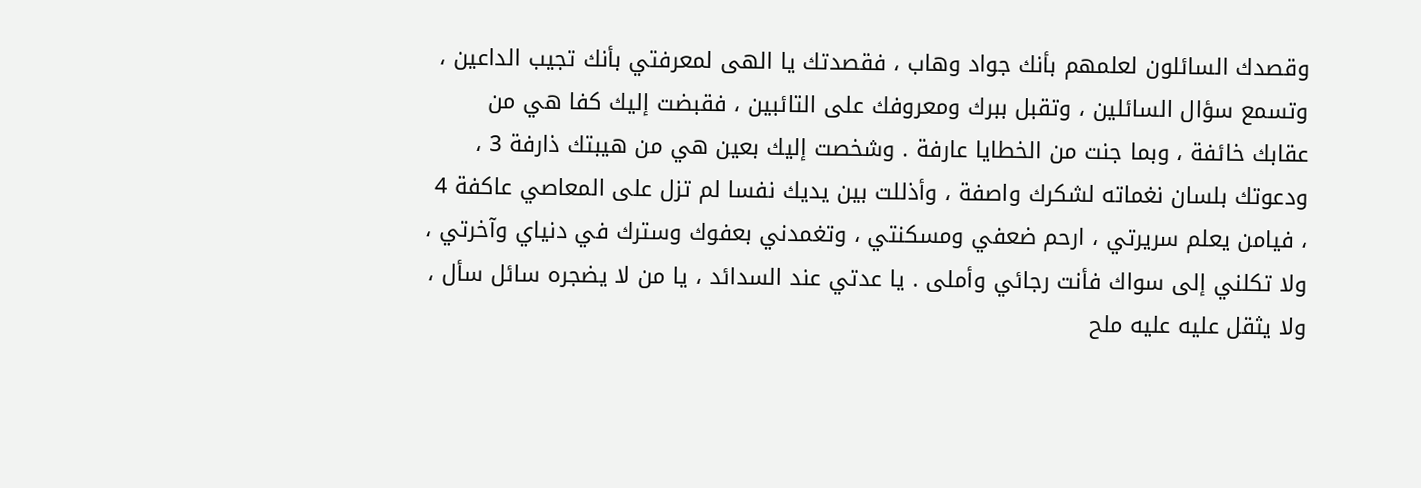وقصدك السائلون لعلمهم بأنك جواد وهاب ، فقصدتك يا الهى لمعرفتي بأنك تجيب الداعين ، وتسمع سؤال السائلين ، وتقبل ببرك ومعروفك على التائبين ، فقبضت إليك كفا هي من عقابك خائفة ، وبما جنت من الخطايا عارفة . وشخصت إليك بعين هي من هيبتك ذارفة 3 ، ودعوتك بلسان نغماته لشكرك واصفة ، وأذللت بين يديك نفسا لم تزل على المعاصي عاكفة 4 ، فيامن يعلم سريرتي ، ارحم ضعفي ومسكنتي ، وتغمدني بعفوك وسترك في دنياي وآخرتي ، ولا تكلني إلى سواك فأنت رجائي وأملى . يا عدتي عند السدائد ، يا من لا يضجره سائل سأل ، ولا يثقل عليه عليه ملح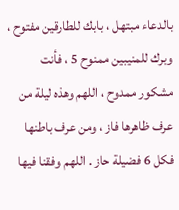بالدعاء مبتهل ، بابك للطارقين مفتوح ، وبرك للمنيبين ممنوح 5 ، فأنت مشكور ممدوح ، اللهم وهذه ليلة من عرف ظاهرها فاز ، ومن عرف باطنها فكل 6 فضيلة حاز . اللهم وفقنا فيها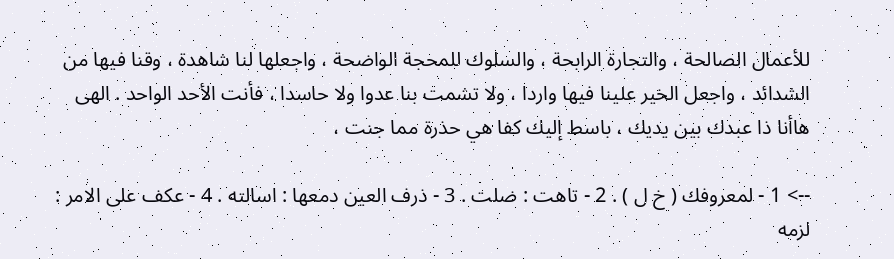للأعمال الصالحة ، والتجارة الرابحة ، والسلوك للمحجة الواضحة ، واجعلها لنا شاهدة ، وقنا فيها من الشدائد ، واجعل الخير علينا فيها واردا ، ولا تشمت بنا عدوا ولا حاسدا ، فأنت الأحد الواحد . الهى هاأنا ذا عبدك بين يديك ، باسط إليك كفا هي حذرة مما جنت ،

--> 1 - لمعروفك ( خ ل ) . 2 - تاهت : ضلت . 3 - ذرف العين دمعها : اسالته . 4 - عكف على الامر : لزمه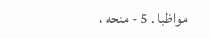مواظبا . 5 - منحه ،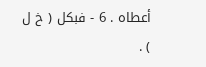أعطاه . 6 - فبكل ( خ ل ) .